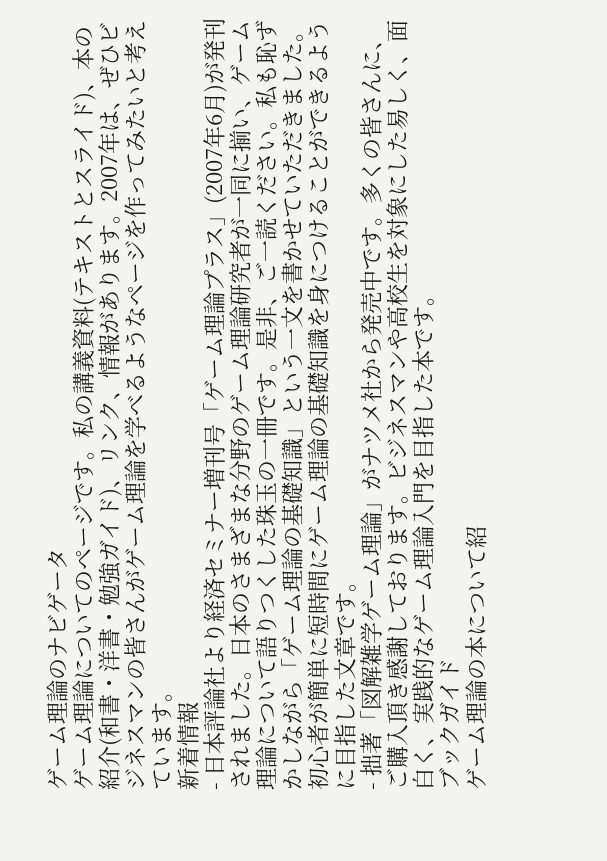ゲーム理論のナビゲータ
ゲーム理論についてのページです。私の講義資料(テキストとスライド)、本の紹介(和書・洋書・勉強ガイド)、リンク、情報があります。2007年は、ぜひビジネスマンの皆さんがゲーム理論を学べるようなページを作ってみたいと考えています。
新着情報
- 日本評論社より経済セミナー増刊号「ゲーム理論プラス」(2007年6月)が発刊されました。日本のさまざまな分野のゲーム理論研究者が一同に揃い、ゲーム理論について語りつくした珠玉の一冊です。是非、ご一読ください。私も恥ずかしながら「ゲーム理論の基礎知識」という一文を書かせていただきました。初心者が簡単に短時間にゲーム理論の基礎知識を身につけることができるように目指した文章です。
- 拙著「図解雑学ゲーム理論」がナツメ社から発売中です。多くの皆さんに、ご購入頂き感謝しております。ビジネスマンや高校生を対象にした易しく、面白く、実践的なゲーム理論入門を目指した本です。
ブックガイド
ゲーム理論の本について紹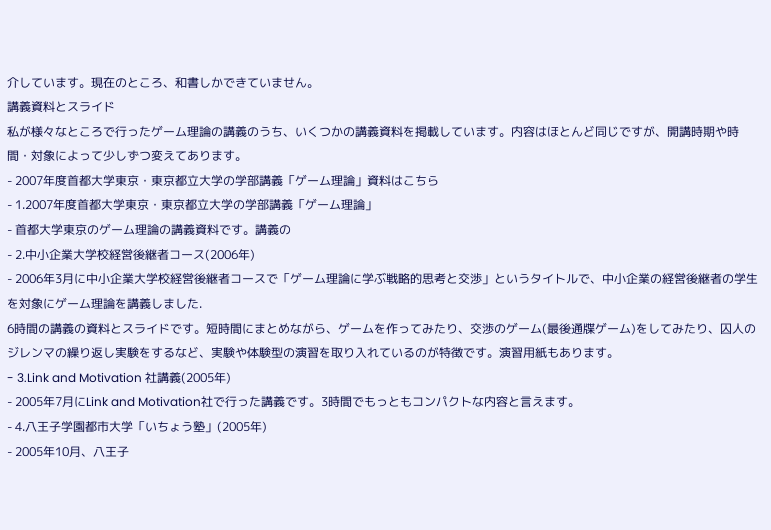介しています。現在のところ、和書しかできていません。
講義資料とスライド
私が様々なところで行ったゲーム理論の講義のうち、いくつかの講義資料を掲載しています。内容はほとんど同じですが、開講時期や時間・対象によって少しずつ変えてあります。
- 2007年度首都大学東京・東京都立大学の学部講義「ゲーム理論」資料はこちら
- 1.2007年度首都大学東京・東京都立大学の学部講義「ゲーム理論」
- 首都大学東京のゲーム理論の講義資料です。講義の
- 2.中小企業大学校経営後継者コース(2006年)
- 2006年3月に中小企業大学校経営後継者コースで「ゲーム理論に学ぶ戦略的思考と交渉」というタイトルで、中小企業の経営後継者の学生を対象にゲーム理論を講義しました.
6時間の講義の資料とスライドです。短時間にまとめながら、ゲームを作ってみたり、交渉のゲーム(最後通牒ゲーム)をしてみたり、囚人のジレンマの繰り返し実験をするなど、実験や体験型の演習を取り入れているのが特徴です。演習用紙もあります。
- 3.Link and Motivation 社講義(2005年)
- 2005年7月にLink and Motivation社で行った講義です。3時間でもっともコンパクトな内容と言えます。
- 4.八王子学園都市大学「いちょう塾」(2005年)
- 2005年10月、八王子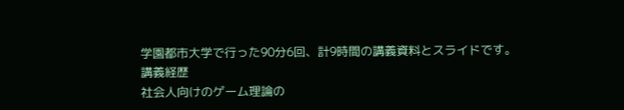学園都市大学で行った90分6回、計9時間の講義資料とスライドです。
講義経歴
社会人向けのゲーム理論の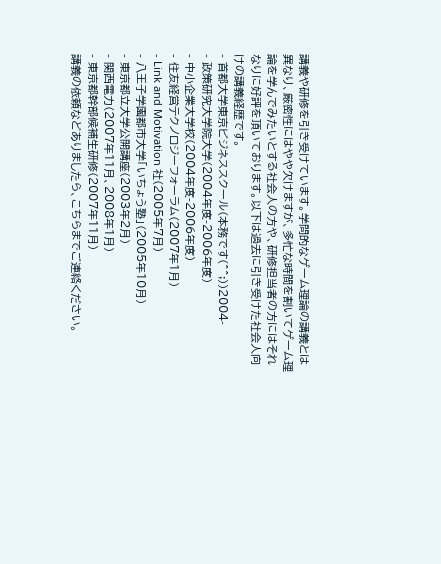講義や研修を引き受けています。学問的なゲーム理論の講義とは異なり、厳密性にはやや欠けますが、多忙な時間を割いてゲーム理論を学んでみたいとする社会人の方や、研修担当者の方にはそれなりに好評を頂いております。以下は過去に引き受けた社会人向けの講義経歴です。
- 首都大学東京ビジネススクール(本務です(^^;))2004-
- 政策研究大学院大学(2004年度-2006年度)
- 中小企業大学校(2004年度-2006年度)
- 住友経営テクノロジーフォーラム(2007年1月)
- Link and Motivation 社(2005年7月)
- 八王子学園都市大学「いちょう塾」(2005年10月)
- 東京都立大学公開講座(2003年2月)
- 関西電力(2007年11月、2008年1月)
- 東京都幹部候補生研修(2007年11月)
講義の依頼などありましたら、こちらまでご連絡ください。